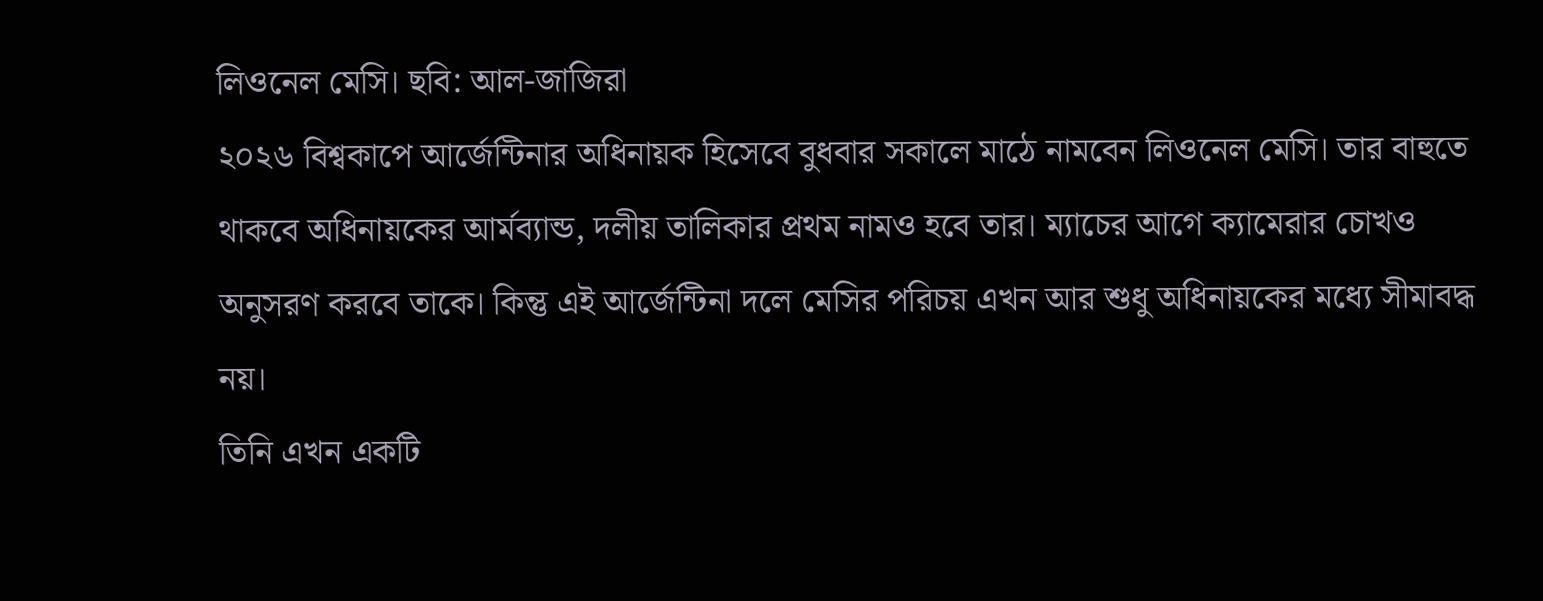লিওনেল মেসি। ছবি: আল-জাজিরা
২০২৬ বিশ্বকাপে আর্জেন্টিনার অধিনায়ক হিসেবে বুধবার সকালে মাঠে নামবেন লিওনেল মেসি। তার বাহুতে থাকবে অধিনায়কের আর্মব্যান্ড, দলীয় তালিকার প্রথম নামও হবে তার। ম্যাচের আগে ক্যামেরার চোখও অনুসরণ করবে তাকে। কিন্তু এই আর্জেন্টিনা দলে মেসির পরিচয় এখন আর শুধু অধিনায়কের মধ্যে সীমাবদ্ধ নয়।
তিনি এখন একটি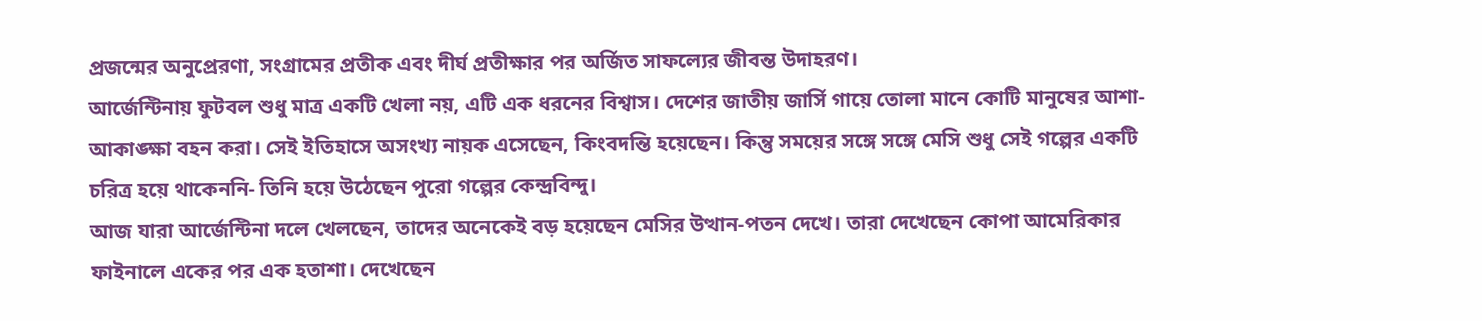প্রজন্মের অনুপ্রেরণা, সংগ্রামের প্রতীক এবং দীর্ঘ প্রতীক্ষার পর অর্জিত সাফল্যের জীবন্ত উদাহরণ।
আর্জেন্টিনায় ফুটবল শুধু মাত্র একটি খেলা নয়, এটি এক ধরনের বিশ্বাস। দেশের জাতীয় জার্সি গায়ে তোলা মানে কোটি মানুষের আশা-আকাঙ্ক্ষা বহন করা। সেই ইতিহাসে অসংখ্য নায়ক এসেছেন, কিংবদন্তি হয়েছেন। কিন্তু সময়ের সঙ্গে সঙ্গে মেসি শুধু সেই গল্পের একটি চরিত্র হয়ে থাকেননি- তিনি হয়ে উঠেছেন পুরো গল্পের কেন্দ্রবিন্দু।
আজ যারা আর্জেন্টিনা দলে খেলছেন, তাদের অনেকেই বড় হয়েছেন মেসির উত্থান-পতন দেখে। তারা দেখেছেন কোপা আমেরিকার ফাইনালে একের পর এক হতাশা। দেখেছেন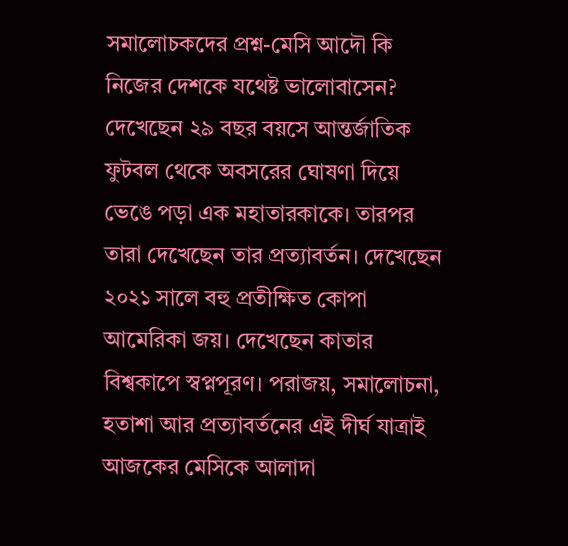সমালোচকদের প্রশ্ন-মেসি আদৌ কি নিজের দেশকে যথেষ্ট ভালোবাসেন? দেখেছেন ২৯ বছর বয়সে আন্তর্জাতিক ফুটবল থেকে অবসরের ঘোষণা দিয়ে ভেঙে পড়া এক মহাতারকাকে। তারপর তারা দেখেছেন তার প্রত্যাবর্তন। দেখেছেন ২০২১ সালে বহু প্রতীক্ষিত কোপা আমেরিকা জয়। দেখেছেন কাতার বিশ্বকাপে স্বপ্নপূরণ। পরাজয়, সমালোচনা, হতাশা আর প্রত্যাবর্তনের এই দীর্ঘ যাত্রাই আজকের মেসিকে আলাদা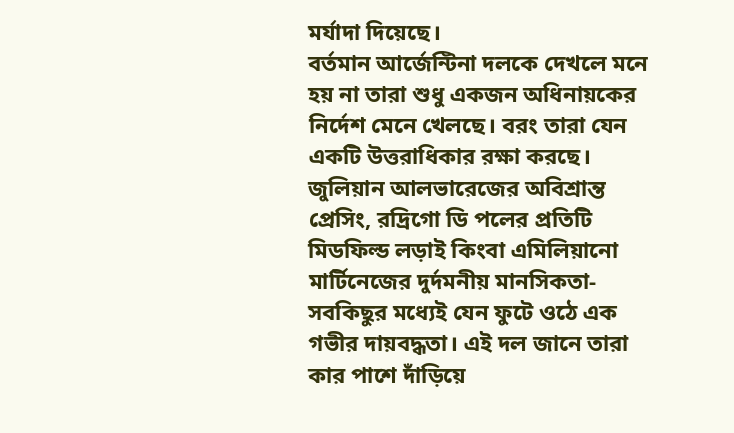মর্যাদা দিয়েছে।
বর্তমান আর্জেন্টিনা দলকে দেখলে মনে হয় না তারা শুধু একজন অধিনায়কের নির্দেশ মেনে খেলছে। বরং তারা যেন একটি উত্তরাধিকার রক্ষা করছে। জুলিয়ান আলভারেজের অবিশ্রান্ত প্রেসিং, রদ্রিগো ডি পলের প্রতিটি মিডফিল্ড লড়াই কিংবা এমিলিয়ানো মার্টিনেজের দুর্দমনীয় মানসিকতা-সবকিছুর মধ্যেই যেন ফুটে ওঠে এক গভীর দায়বদ্ধতা। এই দল জানে তারা কার পাশে দাঁড়িয়ে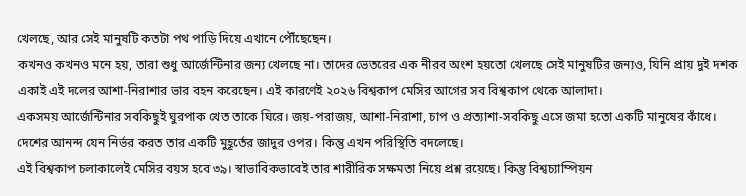খেলছে, আর সেই মানুষটি কতটা পথ পাড়ি দিয়ে এখানে পৌঁছেছেন।
কখনও কখনও মনে হয়, তারা শুধু আর্জেন্টিনার জন্য খেলছে না। তাদের ভেতরের এক নীরব অংশ হয়তো খেলছে সেই মানুষটির জন্যও, যিনি প্রায় দুই দশক একাই এই দলের আশা-নিরাশার ভার বহন করেছেন। এই কারণেই ২০২৬ বিশ্বকাপ মেসির আগের সব বিশ্বকাপ থেকে আলাদা।
একসময় আর্জেন্টিনার সবকিছুই ঘুরপাক খেত তাকে ঘিরে। জয়-পরাজয়, আশা-নিরাশা, চাপ ও প্রত্যাশা-সবকিছু এসে জমা হতো একটি মানুষের কাঁধে। দেশের আনন্দ যেন নির্ভর করত তার একটি মুহূর্তের জাদুর ওপর। কিন্তু এখন পরিস্থিতি বদলেছে।
এই বিশ্বকাপ চলাকালেই মেসির বয়স হবে ৩৯। স্বাভাবিকভাবেই তার শারীরিক সক্ষমতা নিয়ে প্রশ্ন রয়েছে। কিন্তু বিশ্বচ্যাম্পিয়ন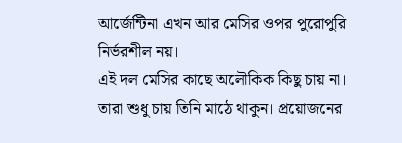আর্জেন্টিনা এখন আর মেসির ওপর পুরোপুরি নির্ভরশীল নয়।
এই দল মেসির কাছে অলৌকিক কিছু চায় না। তারা শুধু চায় তিনি মাঠে থাকুন। প্রয়োজনের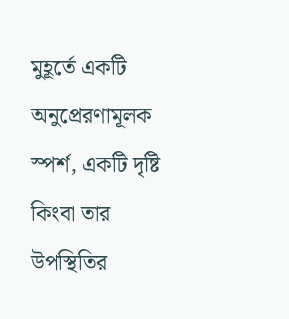মুহূর্তে একটি অনুপ্রেরণামূলক স্পর্শ, একটি দৃষ্টি কিংবা তার উপস্থিতির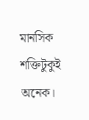মানসিক শক্তিটুকুই অনেক।